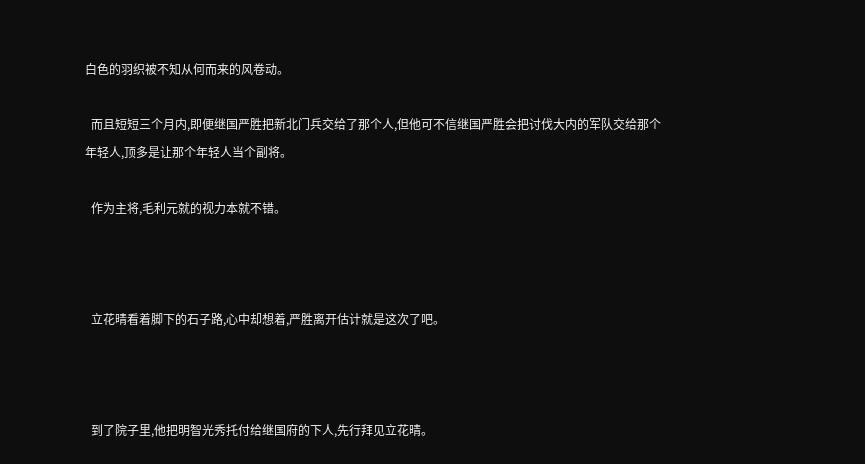白色的羽织被不知从何而来的风卷动。

  而且短短三个月内,即便继国严胜把新北门兵交给了那个人,但他可不信继国严胜会把讨伐大内的军队交给那个年轻人,顶多是让那个年轻人当个副将。

  作为主将,毛利元就的视力本就不错。



  立花晴看着脚下的石子路,心中却想着,严胜离开估计就是这次了吧。



  到了院子里,他把明智光秀托付给继国府的下人,先行拜见立花晴。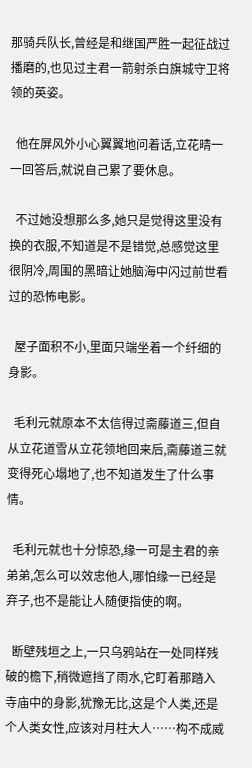那骑兵队长,曾经是和继国严胜一起征战过播磨的,也见过主君一箭射杀白旗城守卫将领的英姿。

  他在屏风外小心翼翼地问着话,立花晴一一回答后,就说自己累了要休息。

  不过她没想那么多,她只是觉得这里没有换的衣服,不知道是不是错觉,总感觉这里很阴冷,周围的黑暗让她脑海中闪过前世看过的恐怖电影。

  屋子面积不小,里面只端坐着一个纤细的身影。

  毛利元就原本不太信得过斋藤道三,但自从立花道雪从立花领地回来后,斋藤道三就变得死心塌地了,也不知道发生了什么事情。

  毛利元就也十分惊恐,缘一可是主君的亲弟弟,怎么可以效忠他人,哪怕缘一已经是弃子,也不是能让人随便指使的啊。

  断壁残垣之上,一只乌鸦站在一处同样残破的檐下,稍微遮挡了雨水,它盯着那踏入寺庙中的身影,犹豫无比,这是个人类,还是个人类女性,应该对月柱大人……构不成威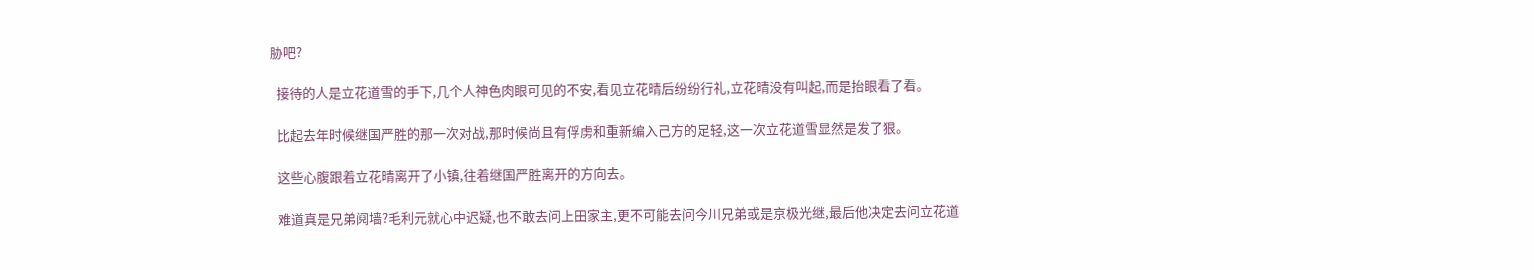胁吧?

  接待的人是立花道雪的手下,几个人神色肉眼可见的不安,看见立花晴后纷纷行礼,立花晴没有叫起,而是抬眼看了看。

  比起去年时候继国严胜的那一次对战,那时候尚且有俘虏和重新编入己方的足轻,这一次立花道雪显然是发了狠。

  这些心腹跟着立花晴离开了小镇,往着继国严胜离开的方向去。

  难道真是兄弟阋墙?毛利元就心中迟疑,也不敢去问上田家主,更不可能去问今川兄弟或是京极光继,最后他决定去问立花道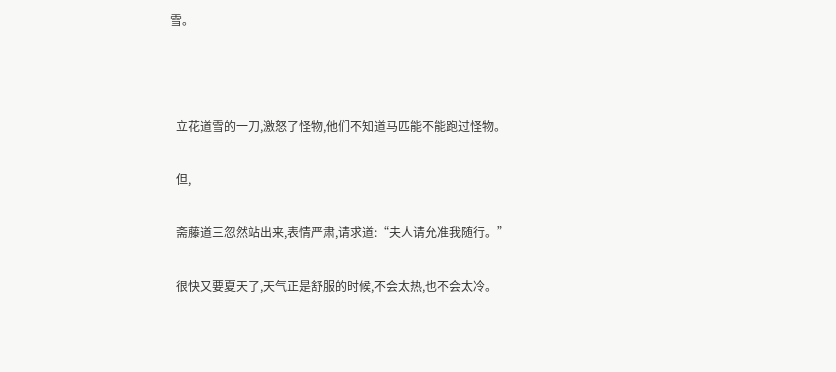雪。



  立花道雪的一刀,激怒了怪物,他们不知道马匹能不能跑过怪物。

  但,

  斋藤道三忽然站出来,表情严肃,请求道:“夫人请允准我随行。”

  很快又要夏天了,天气正是舒服的时候,不会太热,也不会太冷。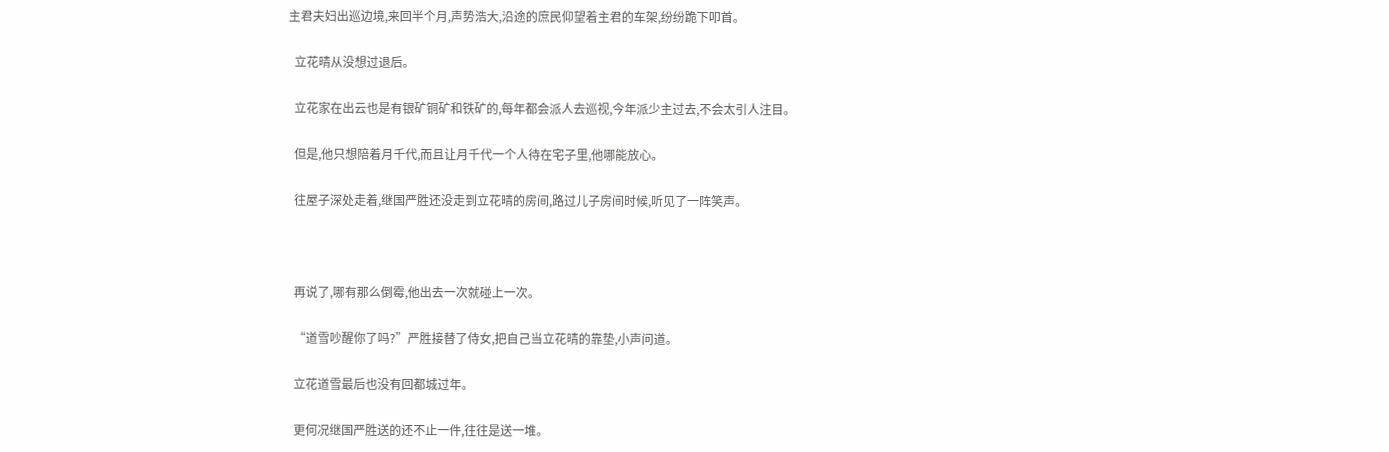主君夫妇出巡边境,来回半个月,声势浩大,沿途的庶民仰望着主君的车架,纷纷跪下叩首。

  立花晴从没想过退后。

  立花家在出云也是有银矿铜矿和铁矿的,每年都会派人去巡视,今年派少主过去,不会太引人注目。

  但是,他只想陪着月千代,而且让月千代一个人待在宅子里,他哪能放心。

  往屋子深处走着,继国严胜还没走到立花晴的房间,路过儿子房间时候,听见了一阵笑声。



  再说了,哪有那么倒霉,他出去一次就碰上一次。

  “道雪吵醒你了吗?”严胜接替了侍女,把自己当立花晴的靠垫,小声问道。

  立花道雪最后也没有回都城过年。

  更何况继国严胜送的还不止一件,往往是送一堆。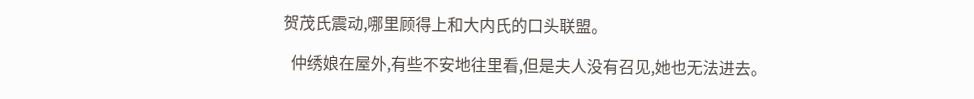贺茂氏震动,哪里顾得上和大内氏的口头联盟。

  仲绣娘在屋外,有些不安地往里看,但是夫人没有召见,她也无法进去。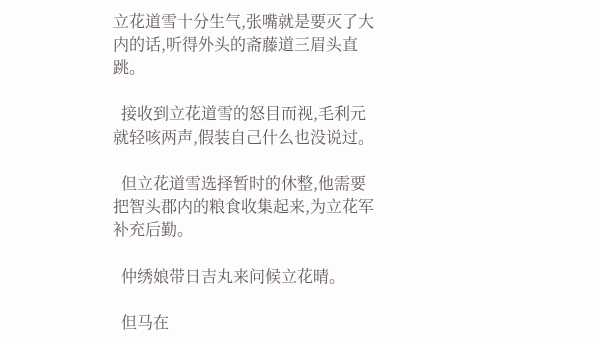立花道雪十分生气,张嘴就是要灭了大内的话,听得外头的斋藤道三眉头直跳。

  接收到立花道雪的怒目而视,毛利元就轻咳两声,假装自己什么也没说过。

  但立花道雪选择暂时的休整,他需要把智头郡内的粮食收集起来,为立花军补充后勤。

  仲绣娘带日吉丸来问候立花晴。

  但马在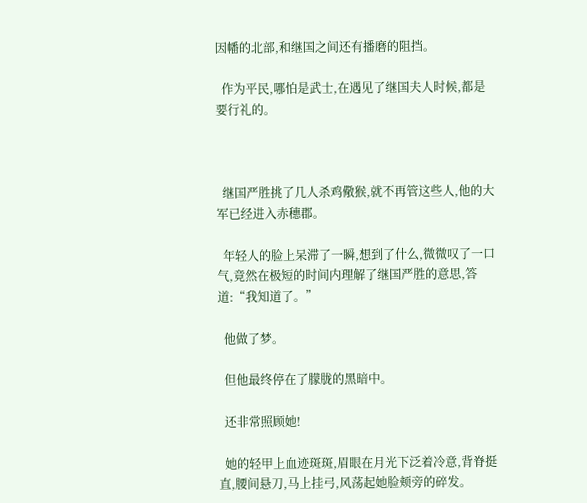因幡的北部,和继国之间还有播磨的阻挡。

  作为平民,哪怕是武士,在遇见了继国夫人时候,都是要行礼的。



  继国严胜挑了几人杀鸡儆猴,就不再管这些人,他的大军已经进入赤穗郡。

  年轻人的脸上呆滞了一瞬,想到了什么,微微叹了一口气,竟然在极短的时间内理解了继国严胜的意思,答道:“我知道了。”

  他做了梦。

  但他最终停在了朦胧的黑暗中。

  还非常照顾她!

  她的轻甲上血迹斑斑,眉眼在月光下泛着冷意,背脊挺直,腰间悬刀,马上挂弓,风荡起她脸颊旁的碎发。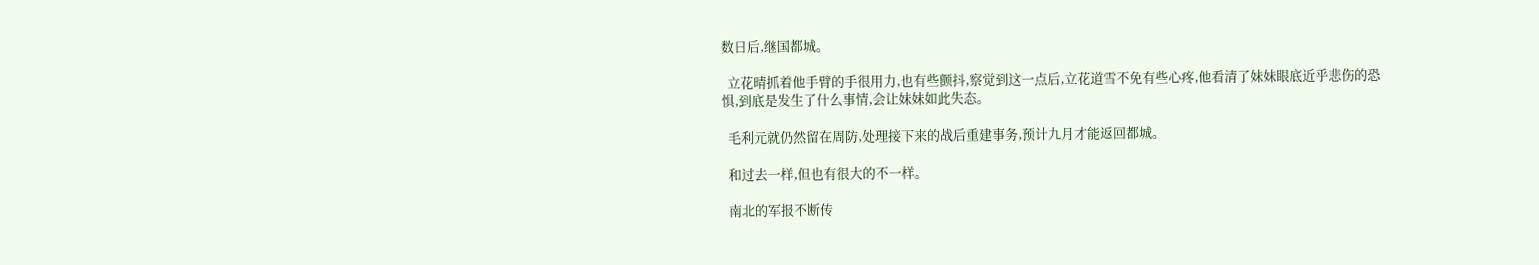数日后,继国都城。

  立花晴抓着他手臂的手很用力,也有些颤抖,察觉到这一点后,立花道雪不免有些心疼,他看清了妹妹眼底近乎悲伤的恐惧,到底是发生了什么事情,会让妹妹如此失态。

  毛利元就仍然留在周防,处理接下来的战后重建事务,预计九月才能返回都城。

  和过去一样,但也有很大的不一样。

  南北的军报不断传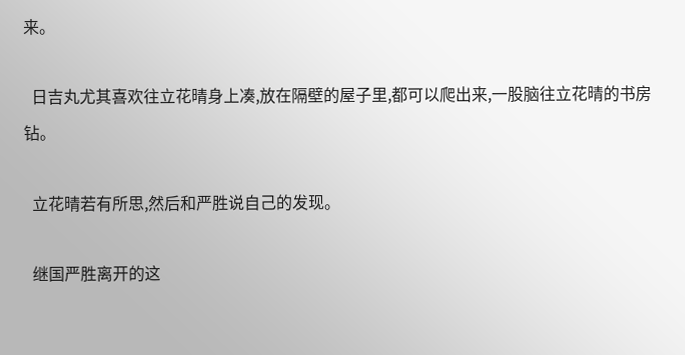来。

  日吉丸尤其喜欢往立花晴身上凑,放在隔壁的屋子里,都可以爬出来,一股脑往立花晴的书房钻。

  立花晴若有所思,然后和严胜说自己的发现。

  继国严胜离开的这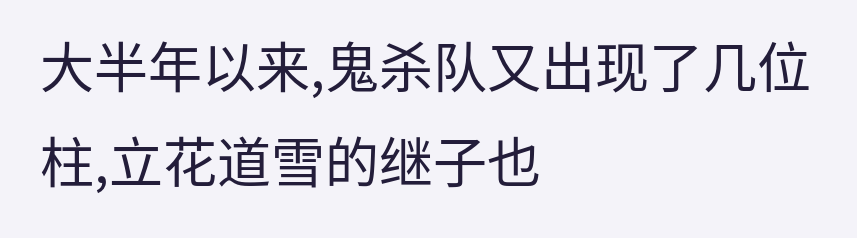大半年以来,鬼杀队又出现了几位柱,立花道雪的继子也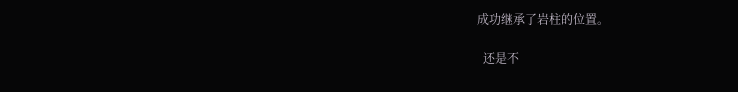成功继承了岩柱的位置。

  还是不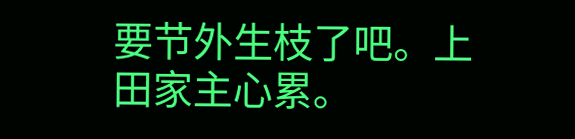要节外生枝了吧。上田家主心累。